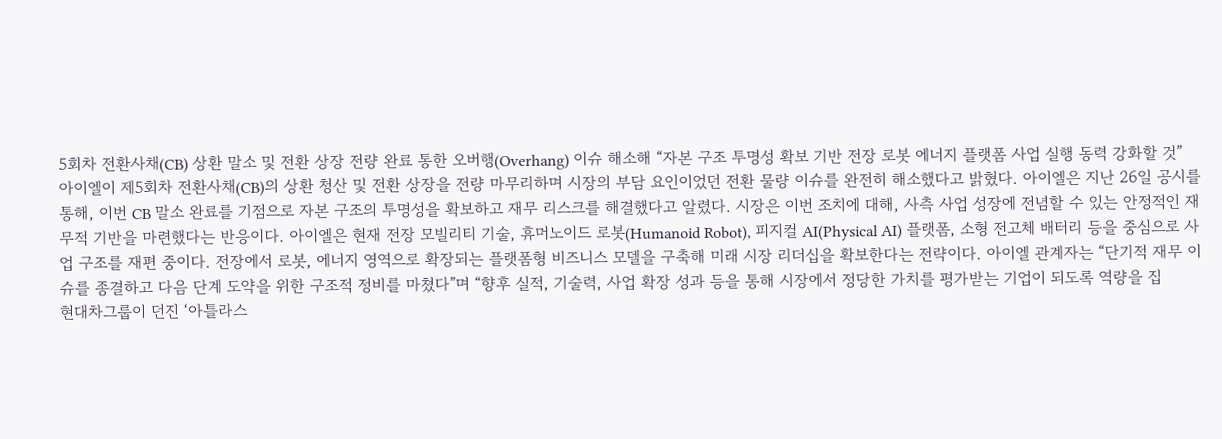5회차 전환사채(CB) 상환 말소 및 전환 상장 전량 완료 통한 오버행(Overhang) 이슈 해소해 “자본 구조 투명성 확보 기반 전장 로봇 에너지 플랫폼 사업 실행 동력 강화할 것” 아이엘이 제5회차 전환사채(CB)의 상환 청산 및 전환 상장을 전량 마무리하며 시장의 부담 요인이었던 전환 물량 이슈를 완전히 해소했다고 밝혔다. 아이엘은 지난 26일 공시를 통해, 이번 CB 말소 완료를 기점으로 자본 구조의 투명성을 확보하고 재무 리스크를 해결했다고 알렸다. 시장은 이번 조치에 대해, 사측 사업 성장에 전념할 수 있는 안정적인 재무적 기반을 마련했다는 반응이다. 아이엘은 현재 전장 모빌리티 기술, 휴머노이드 로봇(Humanoid Robot), 피지컬 AI(Physical AI) 플랫폼, 소형 전고체 배터리 등을 중심으로 사업 구조를 재편 중이다. 전장에서 로봇, 에너지 영역으로 확장되는 플랫폼형 비즈니스 모델을 구축해 미래 시장 리더십을 확보한다는 전략이다. 아이엘 관계자는 “단기적 재무 이슈를 종결하고 다음 단계 도약을 위한 구조적 정비를 마쳤다”며 “향후 실적, 기술력, 사업 확장 성과 등을 통해 시장에서 정당한 가치를 평가받는 기업이 되도록 역량을 집
현대차그룹이 던진 ‘아틀라스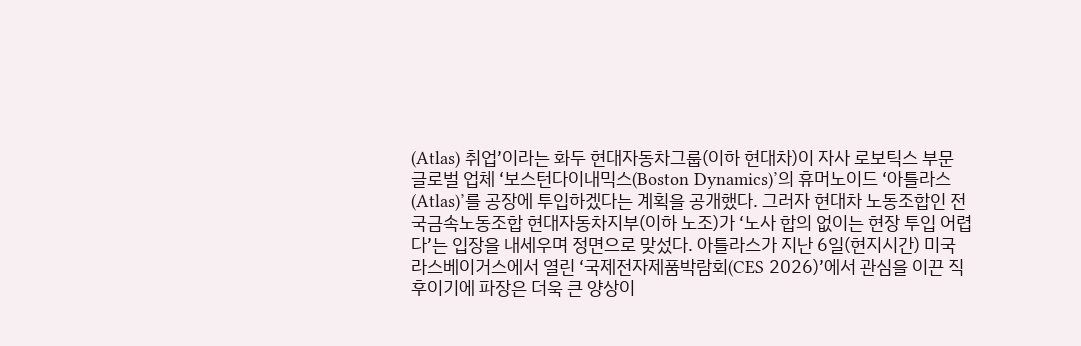(Atlas) 취업’이라는 화두 현대자동차그룹(이하 현대차)이 자사 로보틱스 부문 글로벌 업체 ‘보스턴다이내믹스(Boston Dynamics)’의 휴머노이드 ‘아틀라스(Atlas)’를 공장에 투입하겠다는 계획을 공개했다. 그러자 현대차 노동조합인 전국금속노동조합 현대자동차지부(이하 노조)가 ‘노사 합의 없이는 현장 투입 어렵다’는 입장을 내세우며 정면으로 맞섰다. 아틀라스가 지난 6일(현지시간) 미국 라스베이거스에서 열린 ‘국제전자제품박람회(CES 2026)’에서 관심을 이끈 직후이기에 파장은 더욱 큰 양상이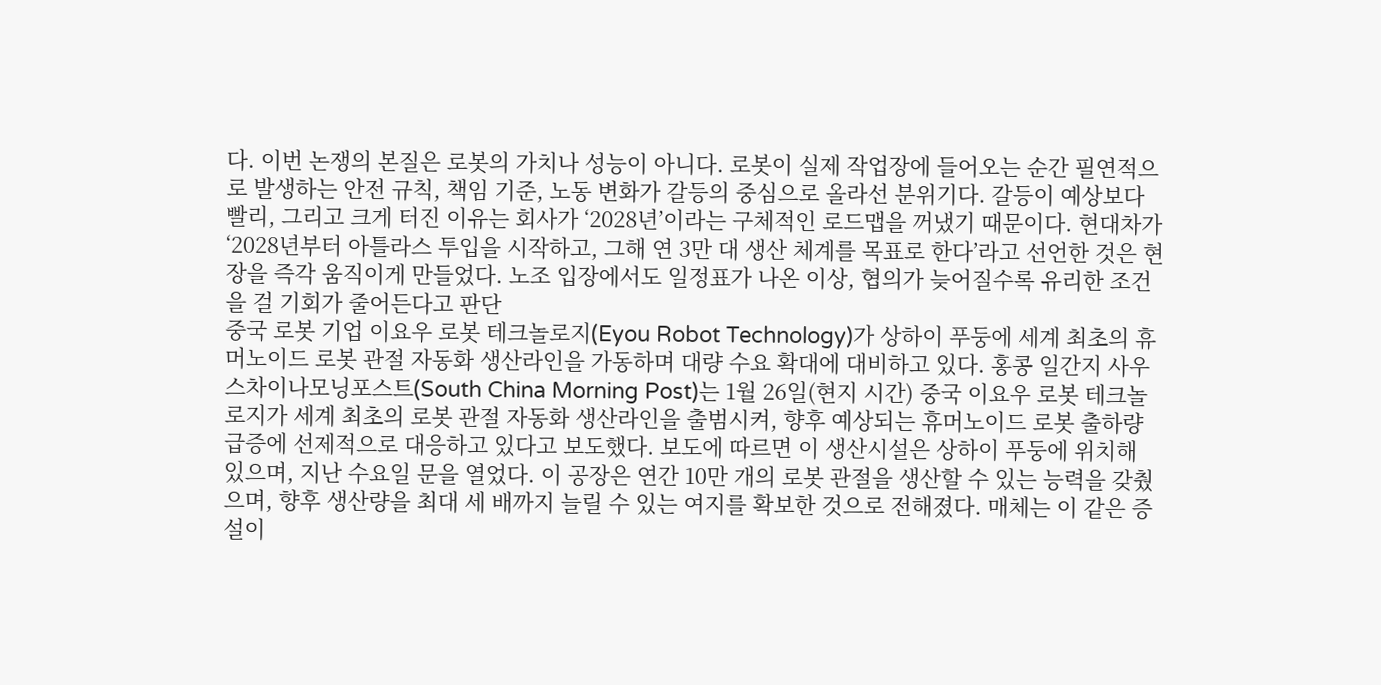다. 이번 논쟁의 본질은 로봇의 가치나 성능이 아니다. 로봇이 실제 작업장에 들어오는 순간 필연적으로 발생하는 안전 규칙, 책임 기준, 노동 변화가 갈등의 중심으로 올라선 분위기다. 갈등이 예상보다 빨리, 그리고 크게 터진 이유는 회사가 ‘2028년’이라는 구체적인 로드맵을 꺼냈기 때문이다. 현대차가 ‘2028년부터 아틀라스 투입을 시작하고, 그해 연 3만 대 생산 체계를 목표로 한다’라고 선언한 것은 현장을 즉각 움직이게 만들었다. 노조 입장에서도 일정표가 나온 이상, 협의가 늦어질수록 유리한 조건을 걸 기회가 줄어든다고 판단
중국 로봇 기업 이요우 로봇 테크놀로지(Eyou Robot Technology)가 상하이 푸둥에 세계 최초의 휴머노이드 로봇 관절 자동화 생산라인을 가동하며 대량 수요 확대에 대비하고 있다. 홍콩 일간지 사우스차이나모닝포스트(South China Morning Post)는 1월 26일(현지 시간) 중국 이요우 로봇 테크놀로지가 세계 최초의 로봇 관절 자동화 생산라인을 출범시켜, 향후 예상되는 휴머노이드 로봇 출하량 급증에 선제적으로 대응하고 있다고 보도했다. 보도에 따르면 이 생산시설은 상하이 푸둥에 위치해 있으며, 지난 수요일 문을 열었다. 이 공장은 연간 10만 개의 로봇 관절을 생산할 수 있는 능력을 갖췄으며, 향후 생산량을 최대 세 배까지 늘릴 수 있는 여지를 확보한 것으로 전해졌다. 매체는 이 같은 증설이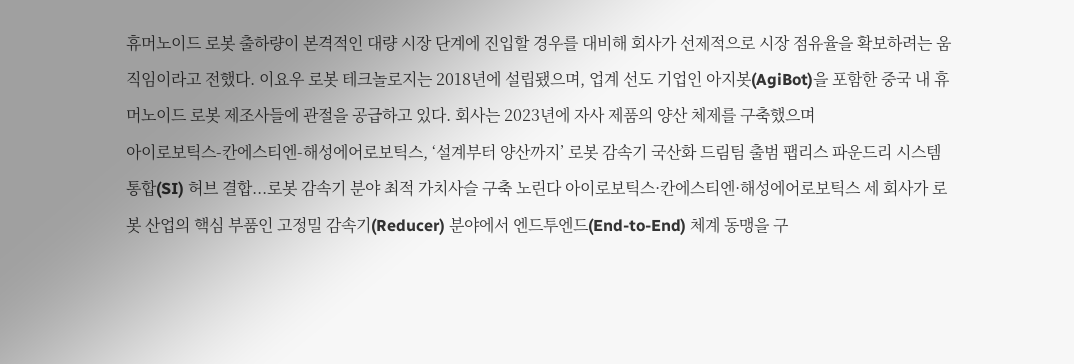휴머노이드 로봇 출하량이 본격적인 대량 시장 단계에 진입할 경우를 대비해 회사가 선제적으로 시장 점유율을 확보하려는 움직임이라고 전했다. 이요우 로봇 테크놀로지는 2018년에 설립됐으며, 업계 선도 기업인 아지봇(AgiBot)을 포함한 중국 내 휴머노이드 로봇 제조사들에 관절을 공급하고 있다. 회사는 2023년에 자사 제품의 양산 체제를 구축했으며
아이로보틱스-칸에스티엔-해성에어로보틱스, ‘설계부터 양산까지’ 로봇 감속기 국산화 드림팀 출범 팹리스 파운드리 시스템통합(SI) 허브 결합...로봇 감속기 분야 최적 가치사슬 구축 노린다 아이로보틱스·칸에스티엔·해성에어로보틱스 세 회사가 로봇 산업의 핵심 부품인 고정밀 감속기(Reducer) 분야에서 엔드투엔드(End-to-End) 체계 동맹을 구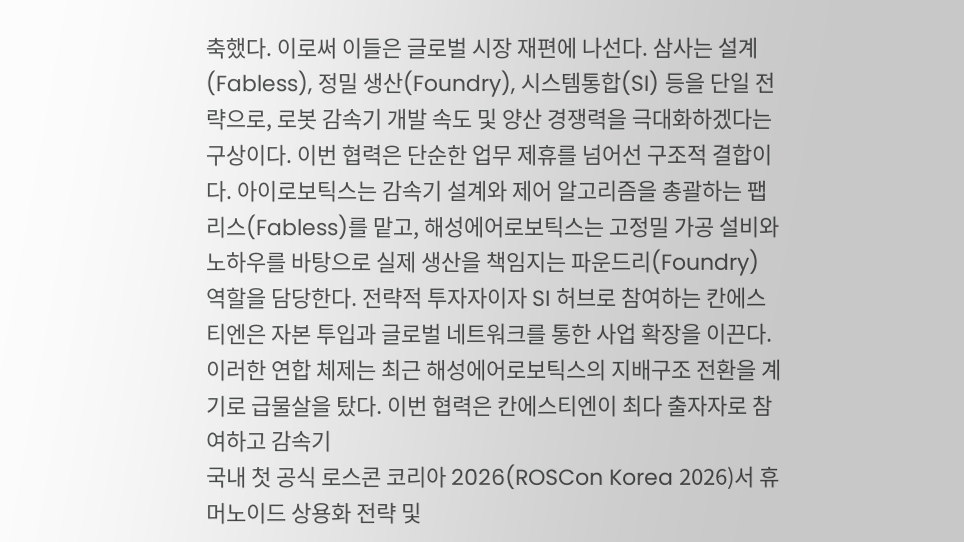축했다. 이로써 이들은 글로벌 시장 재편에 나선다. 삼사는 설계(Fabless), 정밀 생산(Foundry), 시스템통합(SI) 등을 단일 전략으로, 로봇 감속기 개발 속도 및 양산 경쟁력을 극대화하겠다는 구상이다. 이번 협력은 단순한 업무 제휴를 넘어선 구조적 결합이다. 아이로보틱스는 감속기 설계와 제어 알고리즘을 총괄하는 팹리스(Fabless)를 맡고, 해성에어로보틱스는 고정밀 가공 설비와 노하우를 바탕으로 실제 생산을 책임지는 파운드리(Foundry) 역할을 담당한다. 전략적 투자자이자 SI 허브로 참여하는 칸에스티엔은 자본 투입과 글로벌 네트워크를 통한 사업 확장을 이끈다. 이러한 연합 체제는 최근 해성에어로보틱스의 지배구조 전환을 계기로 급물살을 탔다. 이번 협력은 칸에스티엔이 최다 출자자로 참여하고 감속기
국내 첫 공식 로스콘 코리아 2026(ROSCon Korea 2026)서 휴머노이드 상용화 전략 및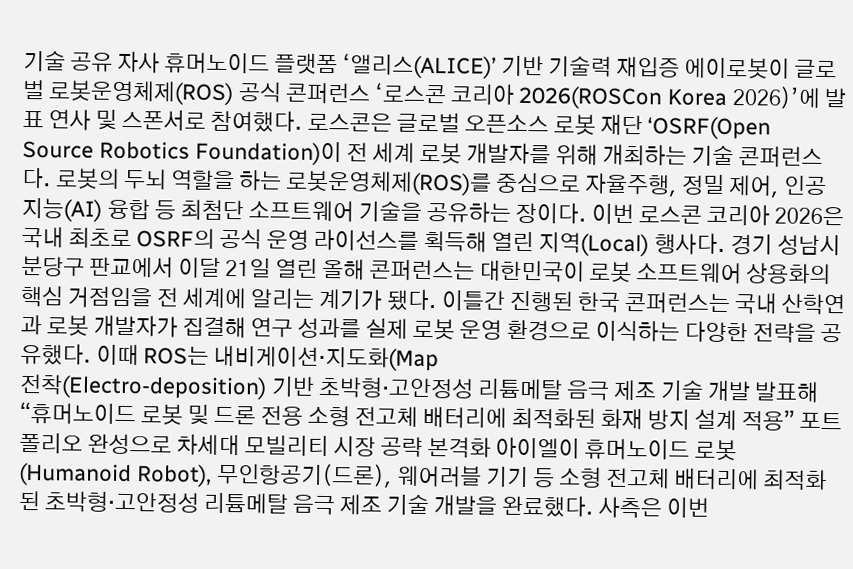기술 공유 자사 휴머노이드 플랫폼 ‘앨리스(ALICE)’ 기반 기술력 재입증 에이로봇이 글로벌 로봇운영체제(ROS) 공식 콘퍼런스 ‘로스콘 코리아 2026(ROSCon Korea 2026)’에 발표 연사 및 스폰서로 참여했다. 로스콘은 글로벌 오픈소스 로봇 재단 ‘OSRF(Open Source Robotics Foundation)이 전 세계 로봇 개발자를 위해 개최하는 기술 콘퍼런스다. 로봇의 두뇌 역할을 하는 로봇운영체제(ROS)를 중심으로 자율주행, 정밀 제어, 인공지능(AI) 융합 등 최첨단 소프트웨어 기술을 공유하는 장이다. 이번 로스콘 코리아 2026은 국내 최초로 OSRF의 공식 운영 라이선스를 획득해 열린 지역(Local) 행사다. 경기 성남시 분당구 판교에서 이달 21일 열린 올해 콘퍼런스는 대한민국이 로봇 소프트웨어 상용화의 핵심 거점임을 전 세계에 알리는 계기가 됐다. 이틀간 진행된 한국 콘퍼런스는 국내 산학연과 로봇 개발자가 집결해 연구 성과를 실제 로봇 운영 환경으로 이식하는 다양한 전략을 공유했다. 이때 ROS는 내비게이션·지도화(Map
전착(Electro-deposition) 기반 초박형·고안정성 리튬메탈 음극 제조 기술 개발 발표해 “휴머노이드 로봇 및 드론 전용 소형 전고체 배터리에 최적화된 화재 방지 설계 적용” 포트폴리오 완성으로 차세대 모빌리티 시장 공략 본격화 아이엘이 휴머노이드 로봇(Humanoid Robot), 무인항공기(드론), 웨어러블 기기 등 소형 전고체 배터리에 최적화된 초박형·고안정성 리튬메탈 음극 제조 기술 개발을 완료했다. 사측은 이번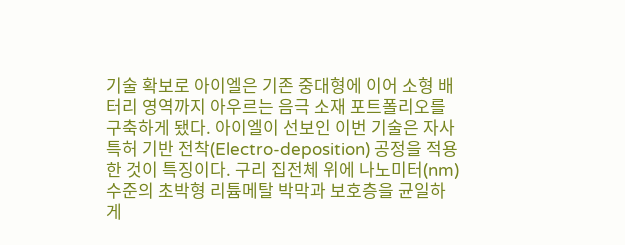기술 확보로 아이엘은 기존 중대형에 이어 소형 배터리 영역까지 아우르는 음극 소재 포트폴리오를 구축하게 됐다. 아이엘이 선보인 이번 기술은 자사 특허 기반 전착(Electro-deposition) 공정을 적용한 것이 특징이다. 구리 집전체 위에 나노미터(nm) 수준의 초박형 리튬메탈 박막과 보호층을 균일하게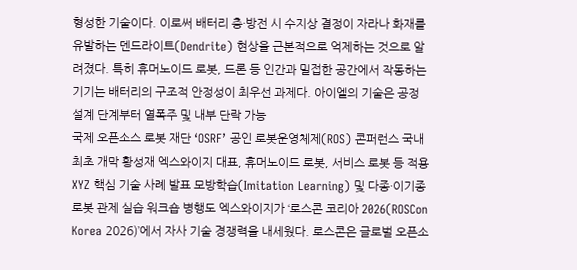형성한 기술이다. 이로써 배터리 충·방전 시 수지상 결정이 자라나 화재를 유발하는 덴드라이트(Dendrite) 현상을 근본적으로 억제하는 것으로 알려졌다. 특히 휴머노이드 로봇, 드론 등 인간과 밀접한 공간에서 작동하는 기기는 배터리의 구조적 안정성이 최우선 과제다. 아이엘의 기술은 공정 설계 단계부터 열폭주 및 내부 단락 가능
국제 오픈소스 로봇 재단 ‘OSRF’ 공인 로봇운영체제(ROS) 콘퍼런스 국내 최초 개막 황성재 엑스와이지 대표, 휴머노이드 로봇, 서비스 로봇 등 적용 XYZ 핵심 기술 사례 발표 모방학습(Imitation Learning) 및 다종·이기종 로봇 관제 실습 워크숍 병행도 엑스와이지가 ‘로스콘 코리아 2026(ROSCon Korea 2026)’에서 자사 기술 경쟁력을 내세웠다. 로스콘은 글로벌 오픈소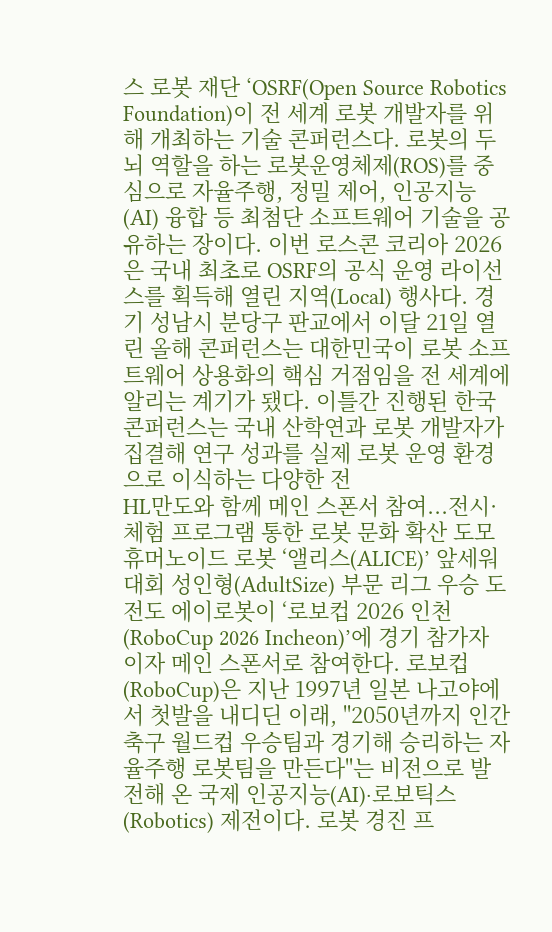스 로봇 재단 ‘OSRF(Open Source Robotics Foundation)이 전 세계 로봇 개발자를 위해 개최하는 기술 콘퍼런스다. 로봇의 두뇌 역할을 하는 로봇운영체제(ROS)를 중심으로 자율주행, 정밀 제어, 인공지능(AI) 융합 등 최첨단 소프트웨어 기술을 공유하는 장이다. 이번 로스콘 코리아 2026은 국내 최초로 OSRF의 공식 운영 라이선스를 획득해 열린 지역(Local) 행사다. 경기 성남시 분당구 판교에서 이달 21일 열린 올해 콘퍼런스는 대한민국이 로봇 소프트웨어 상용화의 핵심 거점임을 전 세계에 알리는 계기가 됐다. 이틀간 진행된 한국 콘퍼런스는 국내 산학연과 로봇 개발자가 집결해 연구 성과를 실제 로봇 운영 환경으로 이식하는 다양한 전
HL만도와 함께 메인 스폰서 참여...전시·체험 프로그램 통한 로봇 문화 확산 도모 휴머노이드 로봇 ‘앨리스(ALICE)’ 앞세워 대회 성인형(AdultSize) 부문 리그 우승 도전도 에이로봇이 ‘로보컵 2026 인천(RoboCup 2026 Incheon)’에 경기 참가자이자 메인 스폰서로 참여한다. 로보컵(RoboCup)은 지난 1997년 일본 나고야에서 첫발을 내디딘 이래, "2050년까지 인간 축구 월드컵 우승팀과 경기해 승리하는 자율주행 로봇팀을 만든다"는 비전으로 발전해 온 국제 인공지능(AI)·로보틱스(Robotics) 제전이다. 로봇 경진 프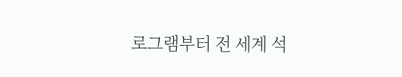로그램부터 전 세계 석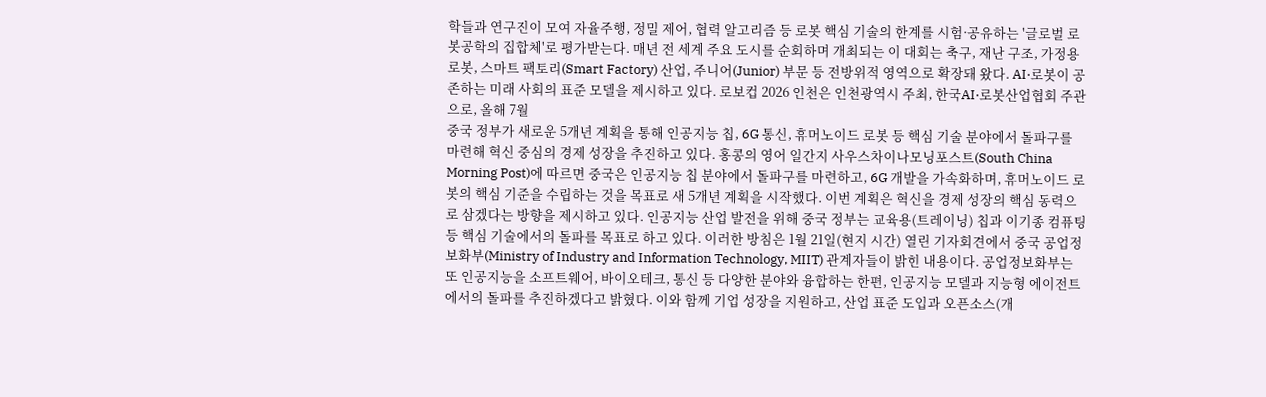학들과 연구진이 모여 자율주행, 정밀 제어, 협력 알고리즘 등 로봇 핵심 기술의 한계를 시험·공유하는 '글로벌 로봇공학의 집합체'로 평가받는다. 매년 전 세계 주요 도시를 순회하며 개최되는 이 대회는 축구, 재난 구조, 가정용 로봇, 스마트 팩토리(Smart Factory) 산업, 주니어(Junior) 부문 등 전방위적 영역으로 확장돼 왔다. AI·로봇이 공존하는 미래 사회의 표준 모델을 제시하고 있다. 로보컵 2026 인천은 인천광역시 주최, 한국AI·로봇산업협회 주관으로, 올해 7월
중국 정부가 새로운 5개년 계획을 통해 인공지능 칩, 6G 통신, 휴머노이드 로봇 등 핵심 기술 분야에서 돌파구를 마련해 혁신 중심의 경제 성장을 추진하고 있다. 홍콩의 영어 일간지 사우스차이나모닝포스트(South China Morning Post)에 따르면 중국은 인공지능 칩 분야에서 돌파구를 마련하고, 6G 개발을 가속화하며, 휴머노이드 로봇의 핵심 기준을 수립하는 것을 목표로 새 5개년 계획을 시작했다. 이번 계획은 혁신을 경제 성장의 핵심 동력으로 삼겠다는 방향을 제시하고 있다. 인공지능 산업 발전을 위해 중국 정부는 교육용(트레이닝) 칩과 이기종 컴퓨팅 등 핵심 기술에서의 돌파를 목표로 하고 있다. 이러한 방침은 1월 21일(현지 시간) 열린 기자회견에서 중국 공업정보화부(Ministry of Industry and Information Technology, MIIT) 관계자들이 밝힌 내용이다. 공업정보화부는 또 인공지능을 소프트웨어, 바이오테크, 통신 등 다양한 분야와 융합하는 한편, 인공지능 모델과 지능형 에이전트에서의 돌파를 추진하겠다고 밝혔다. 이와 함께 기업 성장을 지원하고, 산업 표준 도입과 오픈소스(개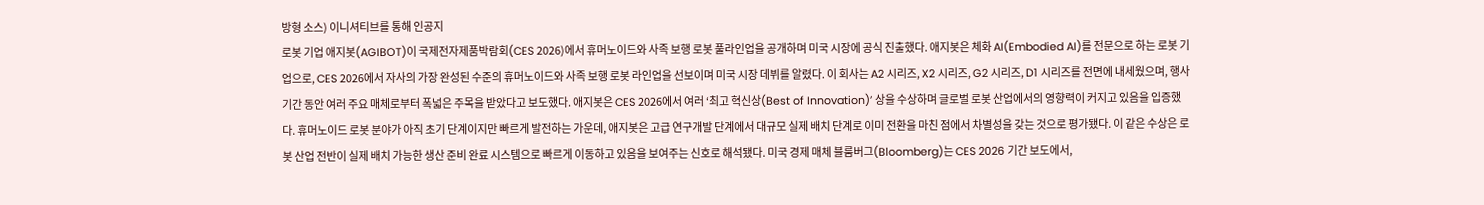방형 소스) 이니셔티브를 통해 인공지
로봇 기업 애지봇(AGIBOT)이 국제전자제품박람회(CES 2026)에서 휴머노이드와 사족 보행 로봇 풀라인업을 공개하며 미국 시장에 공식 진출했다. 애지봇은 체화 AI(Embodied AI)를 전문으로 하는 로봇 기업으로, CES 2026에서 자사의 가장 완성된 수준의 휴머노이드와 사족 보행 로봇 라인업을 선보이며 미국 시장 데뷔를 알렸다. 이 회사는 A2 시리즈, X2 시리즈, G2 시리즈, D1 시리즈를 전면에 내세웠으며, 행사 기간 동안 여러 주요 매체로부터 폭넓은 주목을 받았다고 보도했다. 애지봇은 CES 2026에서 여러 ‘최고 혁신상(Best of Innovation)’ 상을 수상하며 글로벌 로봇 산업에서의 영향력이 커지고 있음을 입증했다. 휴머노이드 로봇 분야가 아직 초기 단계이지만 빠르게 발전하는 가운데, 애지봇은 고급 연구개발 단계에서 대규모 실제 배치 단계로 이미 전환을 마친 점에서 차별성을 갖는 것으로 평가됐다. 이 같은 수상은 로봇 산업 전반이 실제 배치 가능한 생산 준비 완료 시스템으로 빠르게 이동하고 있음을 보여주는 신호로 해석됐다. 미국 경제 매체 블룸버그(Bloomberg)는 CES 2026 기간 보도에서,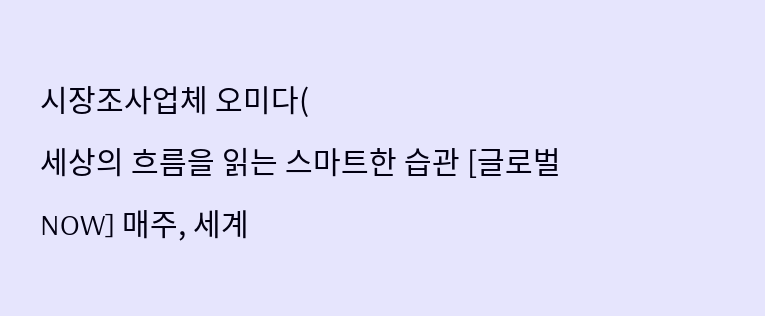시장조사업체 오미다(
세상의 흐름을 읽는 스마트한 습관 [글로벌NOW] 매주, 세계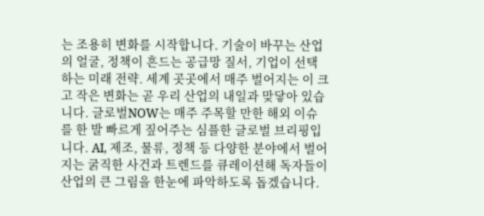는 조용히 변화를 시작합니다. 기술이 바꾸는 산업의 얼굴, 정책이 흔드는 공급망 질서, 기업이 선택하는 미래 전략. 세계 곳곳에서 매주 벌어지는 이 크고 작은 변화는 곧 우리 산업의 내일과 맞닿아 있습니다. 글로벌NOW는 매주 주목할 만한 해외 이슈를 한 발 빠르게 짚어주는 심플한 글로벌 브리핑입니다. AI, 제조, 물류, 정책 등 다양한 분야에서 벌어지는 굵직한 사건과 트렌드를 큐레이션해 독자들이 산업의 큰 그림을 한눈에 파악하도록 돕겠습니다.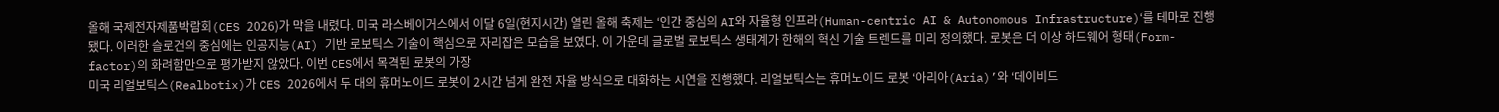올해 국제전자제품박람회(CES 2026)가 막을 내렸다. 미국 라스베이거스에서 이달 6일(현지시간) 열린 올해 축제는 ‘인간 중심의 AI와 자율형 인프라(Human-centric AI & Autonomous Infrastructure)‘를 테마로 진행됐다. 이러한 슬로건의 중심에는 인공지능(AI) 기반 로보틱스 기술이 핵심으로 자리잡은 모습을 보였다. 이 가운데 글로벌 로보틱스 생태계가 한해의 혁신 기술 트렌드를 미리 정의했다. 로봇은 더 이상 하드웨어 형태(Form-factor)의 화려함만으로 평가받지 않았다. 이번 CES에서 목격된 로봇의 가장
미국 리얼보틱스(Realbotix)가 CES 2026에서 두 대의 휴머노이드 로봇이 2시간 넘게 완전 자율 방식으로 대화하는 시연을 진행했다. 리얼보틱스는 휴머노이드 로봇 ‘아리아(Aria)’와 ‘데이비드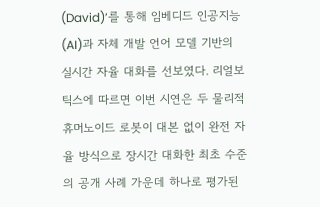(David)’를 통해 임베디드 인공지능(AI)과 자체 개발 언어 모델 기반의 실시간 자율 대화를 선보였다. 리얼보틱스에 따르면 이번 시연은 두 물리적 휴머노이드 로봇이 대본 없이 완전 자율 방식으로 장시간 대화한 최초 수준의 공개 사례 가운데 하나로 평가된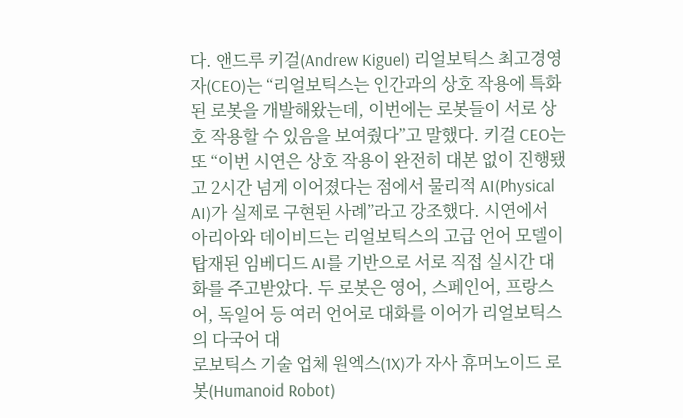다. 앤드루 키걸(Andrew Kiguel) 리얼보틱스 최고경영자(CEO)는 “리얼보틱스는 인간과의 상호 작용에 특화된 로봇을 개발해왔는데, 이번에는 로봇들이 서로 상호 작용할 수 있음을 보여줬다”고 말했다. 키걸 CEO는 또 “이번 시연은 상호 작용이 완전히 대본 없이 진행됐고 2시간 넘게 이어졌다는 점에서 물리적 AI(Physical AI)가 실제로 구현된 사례”라고 강조했다. 시연에서 아리아와 데이비드는 리얼보틱스의 고급 언어 모델이 탑재된 임베디드 AI를 기반으로 서로 직접 실시간 대화를 주고받았다. 두 로봇은 영어, 스페인어, 프랑스어, 독일어 등 여러 언어로 대화를 이어가 리얼보틱스의 다국어 대
로보틱스 기술 업체 원엑스(1X)가 자사 휴머노이드 로봇(Humanoid Robot)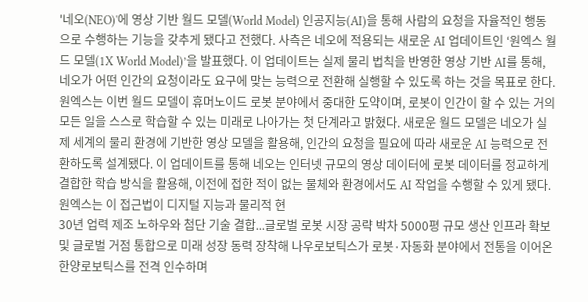'네오(NEO)'에 영상 기반 월드 모델(World Model) 인공지능(AI)을 통해 사람의 요청을 자율적인 행동으로 수행하는 기능을 갖추게 됐다고 전했다. 사측은 네오에 적용되는 새로운 AI 업데이트인 ‘원엑스 월드 모델(1X World Model)’을 발표했다. 이 업데이트는 실제 물리 법칙을 반영한 영상 기반 AI를 통해, 네오가 어떤 인간의 요청이라도 요구에 맞는 능력으로 전환해 실행할 수 있도록 하는 것을 목표로 한다. 원엑스는 이번 월드 모델이 휴머노이드 로봇 분야에서 중대한 도약이며, 로봇이 인간이 할 수 있는 거의 모든 일을 스스로 학습할 수 있는 미래로 나아가는 첫 단계라고 밝혔다. 새로운 월드 모델은 네오가 실제 세계의 물리 환경에 기반한 영상 모델을 활용해, 인간의 요청을 필요에 따라 새로운 AI 능력으로 전환하도록 설계됐다. 이 업데이트를 통해 네오는 인터넷 규모의 영상 데이터에 로봇 데이터를 정교하게 결합한 학습 방식을 활용해, 이전에 접한 적이 없는 물체와 환경에서도 AI 작업을 수행할 수 있게 됐다. 원엑스는 이 접근법이 디지털 지능과 물리적 현
30년 업력 제조 노하우와 첨단 기술 결합...글로벌 로봇 시장 공략 박차 5000평 규모 생산 인프라 확보 및 글로벌 거점 통합으로 미래 성장 동력 장착해 나우로보틱스가 로봇·자동화 분야에서 전통을 이어온 한양로보틱스를 전격 인수하며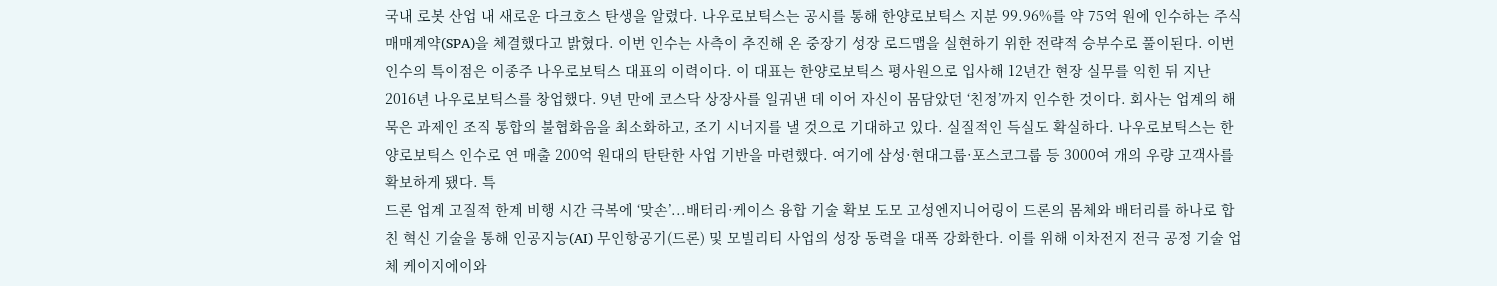국내 로봇 산업 내 새로운 다크호스 탄생을 알렸다. 나우로보틱스는 공시를 통해 한양로보틱스 지분 99.96%를 약 75억 원에 인수하는 주식매매계약(SPA)을 체결했다고 밝혔다. 이번 인수는 사측이 추진해 온 중장기 성장 로드맵을 실현하기 위한 전략적 승부수로 풀이된다. 이번 인수의 특이점은 이종주 나우로보틱스 대표의 이력이다. 이 대표는 한양로보틱스 평사원으로 입사해 12년간 현장 실무를 익힌 뒤 지난 2016년 나우로보틱스를 창업했다. 9년 만에 코스닥 상장사를 일궈낸 데 이어 자신이 몸담았던 ‘친정’까지 인수한 것이다. 회사는 업계의 해묵은 과제인 조직 통합의 불협화음을 최소화하고, 조기 시너지를 낼 것으로 기대하고 있다. 실질적인 득실도 확실하다. 나우로보틱스는 한양로보틱스 인수로 연 매출 200억 원대의 탄탄한 사업 기반을 마련했다. 여기에 삼성·현대그룹·포스코그룹 등 3000여 개의 우량 고객사를 확보하게 됐다. 특
드론 업계 고질적 한계 비행 시간 극복에 ‘맞손’...배터리·케이스 융합 기술 확보 도모 고성엔지니어링이 드론의 몸체와 배터리를 하나로 합친 혁신 기술을 통해 인공지능(AI) 무인항공기(드론) 및 모빌리티 사업의 성장 동력을 대폭 강화한다. 이를 위해 이차전지 전극 공정 기술 업체 케이지에이와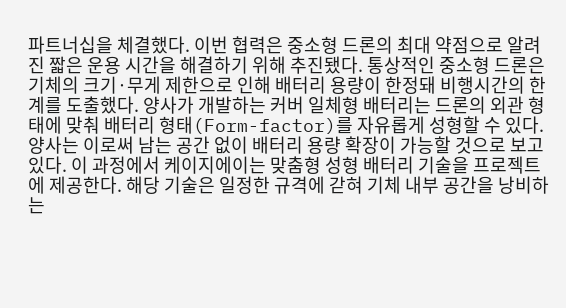파트너십을 체결했다. 이번 협력은 중소형 드론의 최대 약점으로 알려진 짧은 운용 시간을 해결하기 위해 추진됐다. 통상적인 중소형 드론은 기체의 크기·무게 제한으로 인해 배터리 용량이 한정돼 비행시간의 한계를 도출했다. 양사가 개발하는 커버 일체형 배터리는 드론의 외관 형태에 맞춰 배터리 형태(Form-factor)를 자유롭게 성형할 수 있다. 양사는 이로써 남는 공간 없이 배터리 용량 확장이 가능할 것으로 보고 있다. 이 과정에서 케이지에이는 맞춤형 성형 배터리 기술을 프로젝트에 제공한다. 해당 기술은 일정한 규격에 갇혀 기체 내부 공간을 낭비하는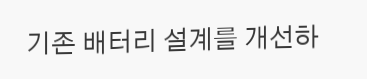기존 배터리 설계를 개선하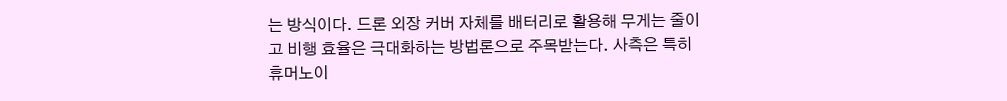는 방식이다. 드론 외장 커버 자체를 배터리로 활용해 무게는 줄이고 비행 효율은 극대화하는 방법론으로 주목받는다. 사측은 특히 휴머노이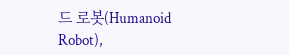드 로봇(Humanoid Robot),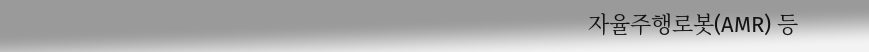자율주행로봇(AMR) 등